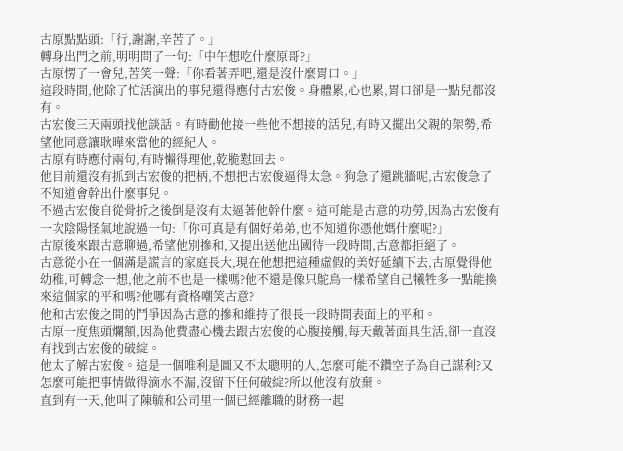古原點點頭:「行,謝謝,辛苦了。」
轉身出門之前,明明問了一句:「中午想吃什麼原哥?」
古原愣了一會兒,苦笑一聲:「你看著弄吧,還是沒什麼胃口。」
這段時間,他除了忙活演出的事兒還得應付古宏俊。身體累,心也累,胃口卻是一點兒都沒有。
古宏俊三天兩頭找他談話。有時勸他接一些他不想接的活兒,有時又擺出父親的架勢,希望他同意讓耿曄來當他的經紀人。
古原有時應付兩句,有時懶得理他,乾脆懟回去。
他目前還沒有抓到古宏俊的把柄,不想把古宏俊逼得太急。狗急了還跳牆呢,古宏俊急了不知道會幹出什麼事兒。
不過古宏俊自從骨折之後倒是沒有太逼著他幹什麼。這可能是古意的功勞,因為古宏俊有一次陰陽怪氣地說過一句:「你可真是有個好弟弟,也不知道你憑他媽什麼呢?」
古原後來跟古意聊過,希望他別摻和,又提出送他出國待一段時間,古意都拒絕了。
古意從小在一個滿是謊言的家庭長大,現在他想把這種虛假的美好延續下去,古原覺得他幼稚,可轉念一想,他之前不也是一樣嗎?他不還是像只鴕鳥一樣希望自己犧牲多一點能換來這個家的平和嗎?他哪有資格嘲笑古意?
他和古宏俊之間的鬥爭因為古意的摻和維持了很長一段時間表面上的平和。
古原一度焦頭爛額,因為他費盡心機去跟古宏俊的心腹接觸,每天戴著面具生活,卻一直沒有找到古宏俊的破綻。
他太了解古宏俊。這是一個唯利是圖又不太聰明的人,怎麼可能不鑽空子為自己謀利?又怎麼可能把事情做得滴水不漏,沒留下任何破綻?所以他沒有放棄。
直到有一天,他叫了陳毓和公司里一個已經離職的財務一起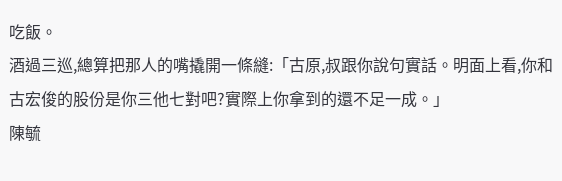吃飯。
酒過三巡,總算把那人的嘴撬開一條縫:「古原,叔跟你說句實話。明面上看,你和古宏俊的股份是你三他七對吧?實際上你拿到的還不足一成。」
陳毓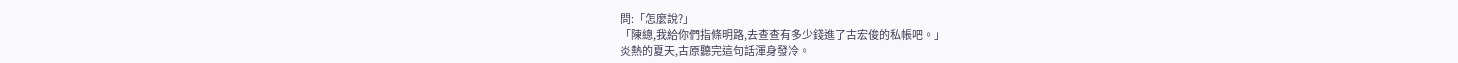問:「怎麼說?」
「陳總,我給你們指條明路,去查查有多少錢進了古宏俊的私帳吧。」
炎熱的夏天,古原聽完這句話渾身發冷。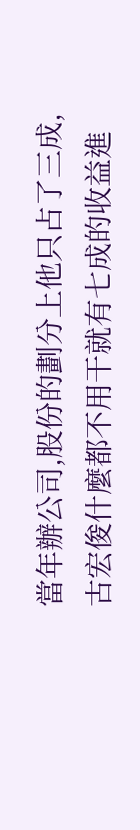當年辦公司,股份的劃分上他只占了三成,古宏俊什麼都不用干就有七成的收益進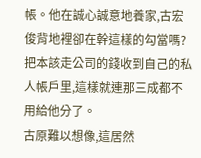帳。他在誠心誠意地養家,古宏俊背地裡卻在幹這樣的勾當嗎?把本該走公司的錢收到自己的私人帳戶里,這樣就連那三成都不用給他分了。
古原難以想像,這居然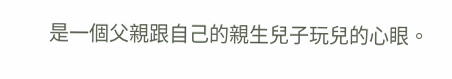是一個父親跟自己的親生兒子玩兒的心眼。